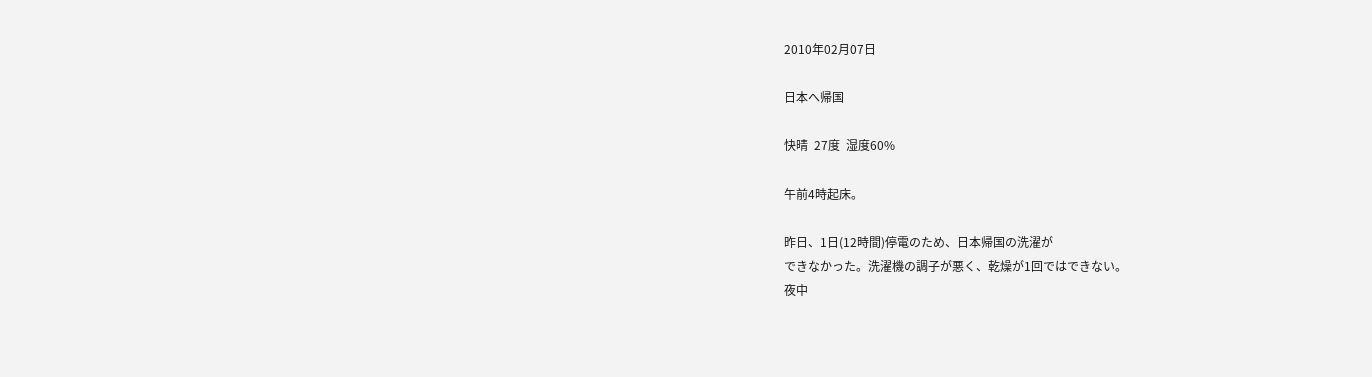2010年02月07日

日本へ帰国

快晴  27度  湿度60%

午前4時起床。

昨日、1日(12時間)停電のため、日本帰国の洗濯が
できなかった。洗濯機の調子が悪く、乾燥が1回ではできない。
夜中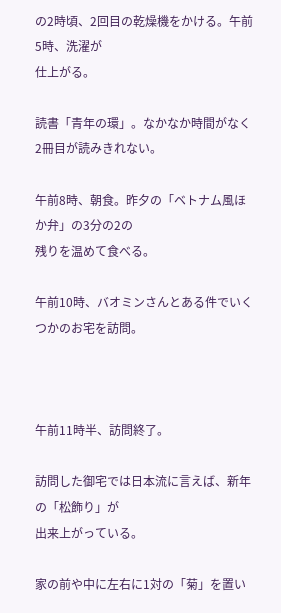の2時頃、2回目の乾燥機をかける。午前5時、洗濯が
仕上がる。

読書「青年の環」。なかなか時間がなく2冊目が読みきれない。

午前8時、朝食。昨夕の「ベトナム風ほか弁」の3分の2の
残りを温めて食べる。

午前10時、バオミンさんとある件でいくつかのお宅を訪問。



午前11時半、訪問終了。

訪問した御宅では日本流に言えば、新年の「松飾り」が
出来上がっている。

家の前や中に左右に1対の「菊」を置い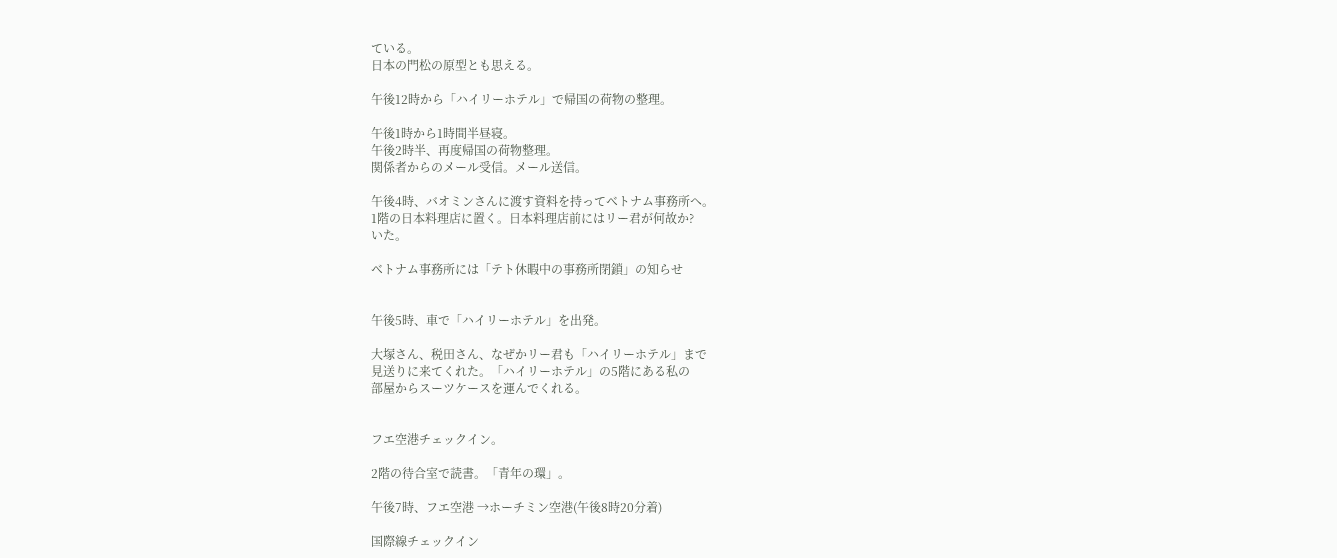ている。
日本の門松の原型とも思える。

午後12時から「ハイリーホテル」で帰国の荷物の整理。

午後1時から1時間半昼寝。
午後2時半、再度帰国の荷物整理。
関係者からのメール受信。メール送信。

午後4時、バオミンさんに渡す資料を持ってベトナム事務所へ。
1階の日本料理店に置く。日本料理店前にはリー君が何故か?
いた。

ベトナム事務所には「テト休暇中の事務所閉鎖」の知らせ


午後5時、車で「ハイリーホテル」を出発。

大塚さん、税田さん、なぜかリー君も「ハイリーホテル」まで
見送りに来てくれた。「ハイリーホテル」の5階にある私の
部屋からスーツケースを運んでくれる。


フエ空港チェックイン。

2階の待合室で読書。「青年の環」。

午後7時、フエ空港 →ホーチミン空港(午後8時20分着)

国際線チェックイン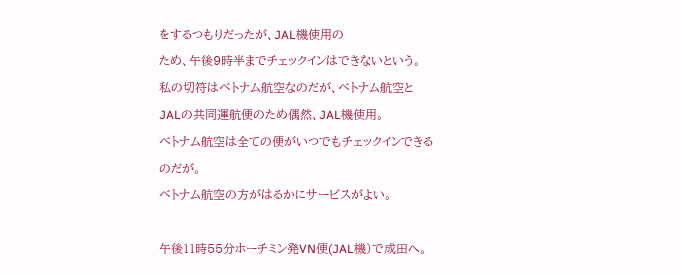をするつもりだったが、JAL機使用の
ため、午後9時半までチェックインはできないという。
私の切符はベトナム航空なのだが、ベトナム航空と
JALの共同運航便のため偶然、JAL機使用。
ベトナム航空は全ての便がいつでもチェックインできるのだが。
ベトナム航空の方がはるかにサービスがよい。

午後11時55分ホーチミン発VN便(JAL機)で成田へ。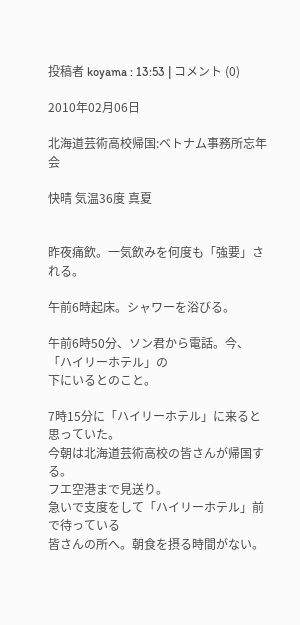投稿者 koyama : 13:53 | コメント (0)

2010年02月06日

北海道芸術高校帰国:ベトナム事務所忘年会

快晴 気温36度 真夏


昨夜痛飲。一気飲みを何度も「強要」される。

午前6時起床。シャワーを浴びる。

午前6時50分、ソン君から電話。今、「ハイリーホテル」の
下にいるとのこと。

7時15分に「ハイリーホテル」に来ると思っていた。
今朝は北海道芸術高校の皆さんが帰国する。
フエ空港まで見送り。
急いで支度をして「ハイリーホテル」前で待っている
皆さんの所へ。朝食を摂る時間がない。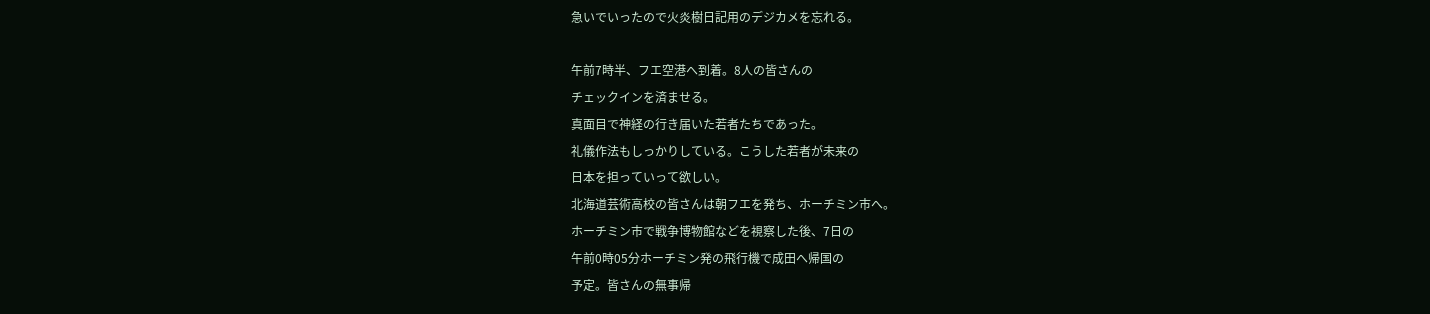急いでいったので火炎樹日記用のデジカメを忘れる。

午前7時半、フエ空港へ到着。8人の皆さんの
チェックインを済ませる。
真面目で神経の行き届いた若者たちであった。
礼儀作法もしっかりしている。こうした若者が未来の
日本を担っていって欲しい。
北海道芸術高校の皆さんは朝フエを発ち、ホーチミン市へ。
ホーチミン市で戦争博物館などを視察した後、7日の
午前0時05分ホーチミン発の飛行機で成田へ帰国の
予定。皆さんの無事帰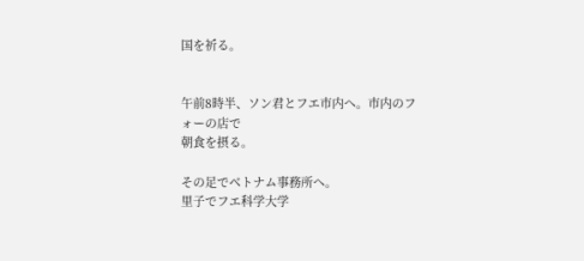国を祈る。


午前8時半、ソン君とフエ市内へ。市内のフォーの店で
朝食を摂る。

その足でベトナム事務所へ。
里子でフエ科学大学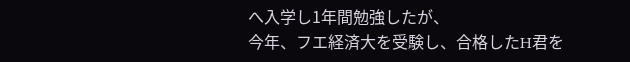へ入学し1年間勉強したが、
今年、フエ経済大を受験し、合格したH君を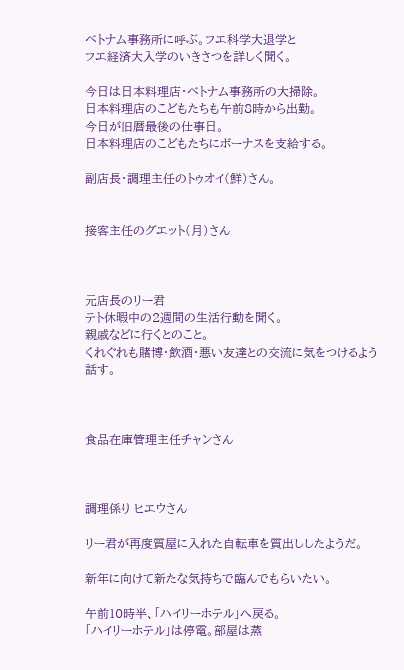ベトナム事務所に呼ぶ。フエ科学大退学と
フエ経済大入学のいきさつを詳しく聞く。

今日は日本料理店・ベトナム事務所の大掃除。
日本料理店のこどもたちも午前8時から出勤。
今日が旧暦最後の仕事日。
日本料理店のこどもたちにボーナスを支給する。

副店長・調理主任のトゥオイ(鮮)さん。


接客主任のグエット(月)さん



元店長のリー君
テト休暇中の2週間の生活行動を聞く。
親戚などに行くとのこと。
くれぐれも賭博・飲酒・悪い友達との交流に気をつけるよう
話す。



食品在庫管理主任チャンさん



調理係り ヒエウさん

リー君が再度質屋に入れた自転車を質出ししたようだ。

新年に向けて新たな気持ちで臨んでもらいたい。

午前10時半、「ハイリーホテル」へ戻る。
「ハイリーホテル」は停電。部屋は蒸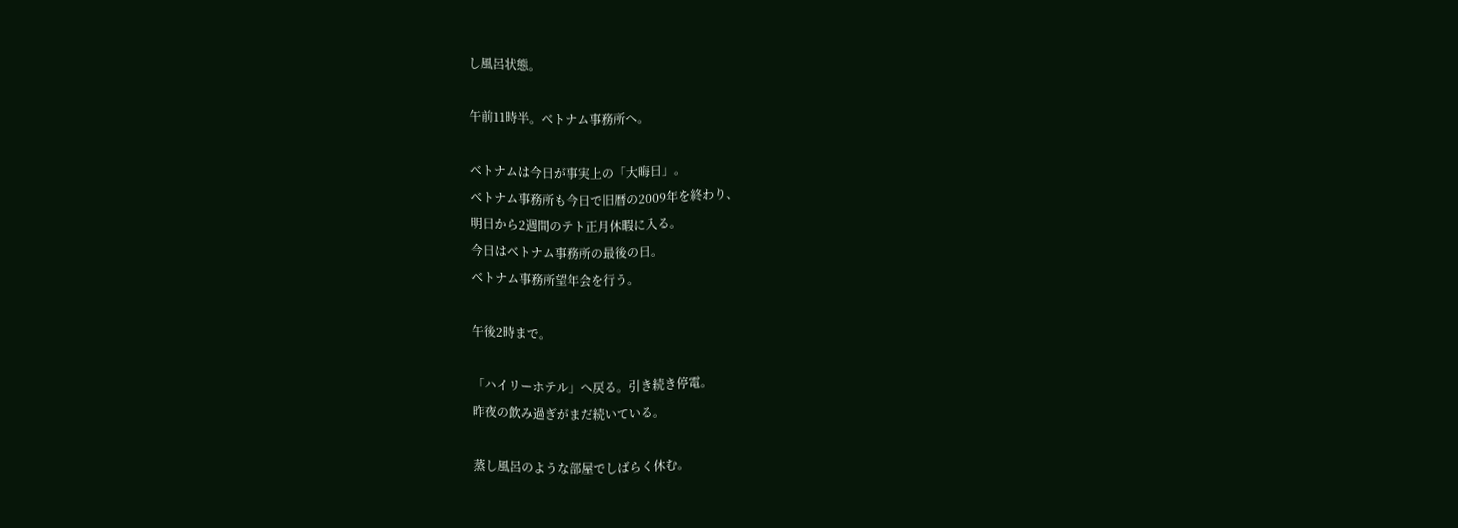し風呂状態。

午前11時半。ベトナム事務所へ。

ベトナムは今日が事実上の「大晦日」。
ベトナム事務所も今日で旧暦の2009年を終わり、
明日から2週間のテト正月休暇に入る。
今日はベトナム事務所の最後の日。
ベトナム事務所望年会を行う。

午後2時まで。

「ハイリーホテル」へ戻る。引き続き停電。
昨夜の飲み過ぎがまだ続いている。

蒸し風呂のような部屋でしばらく休む。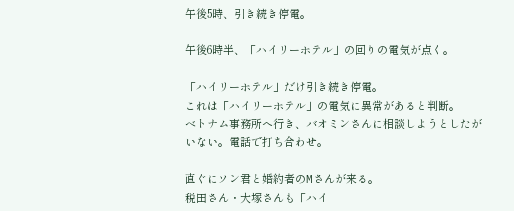午後5時、引き続き停電。

午後6時半、「ハイリーホテル」の回りの電気が点く。

「ハイリーホテル」だけ引き続き停電。
これは「ハイリーホテル」の電気に異常があると判断。
ベトナム事務所へ行き、バオミンさんに相談しようとしたが
いない。電話で打ち合わせ。

直ぐにソン君と婚約者のMさんが来る。
税田さん・大塚さんも「ハイ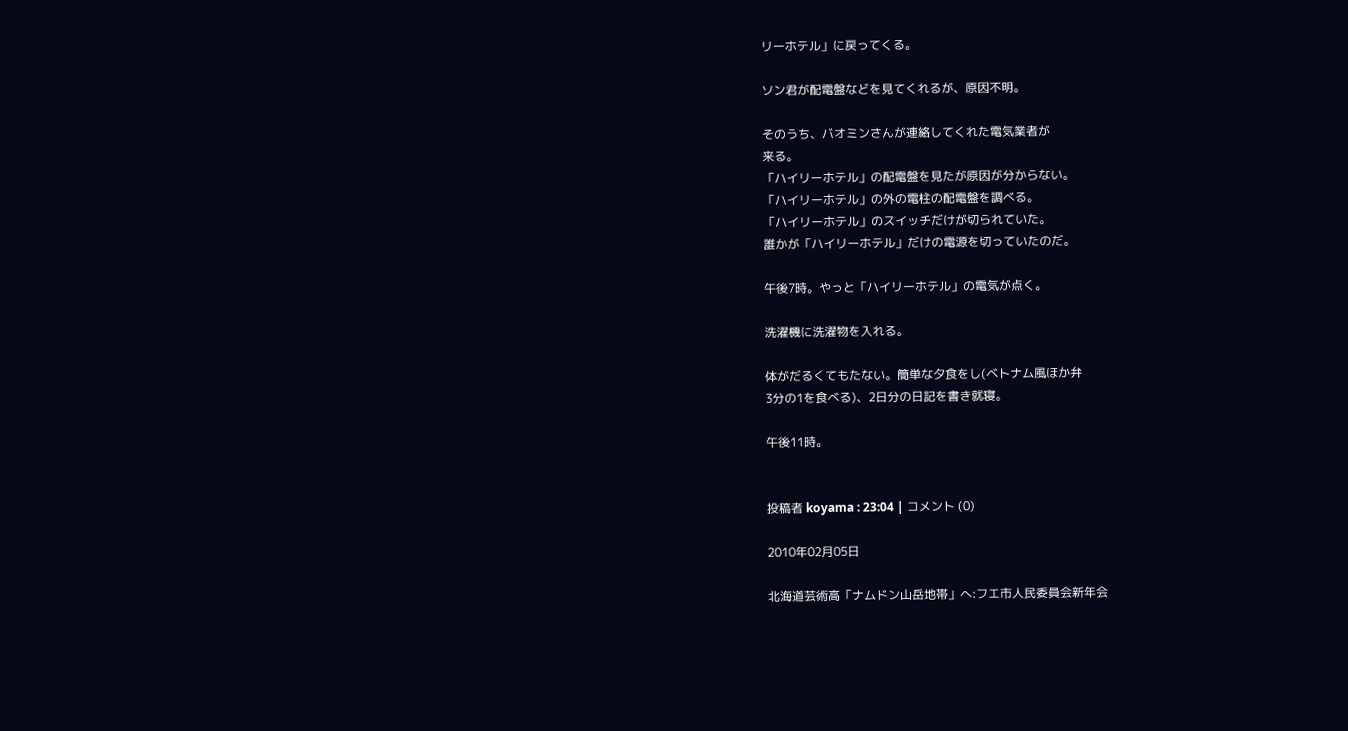リーホテル」に戻ってくる。

ソン君が配電盤などを見てくれるが、原因不明。

そのうち、バオミンさんが連絡してくれた電気業者が
来る。
「ハイリーホテル」の配電盤を見たが原因が分からない。
「ハイリーホテル」の外の電柱の配電盤を調べる。
「ハイリーホテル」のスイッチだけが切られていた。
誰かが「ハイリーホテル」だけの電源を切っていたのだ。

午後7時。やっと「ハイリーホテル」の電気が点く。

洗濯機に洗濯物を入れる。

体がだるくてもたない。簡単な夕食をし(ベトナム風ほか弁
3分の1を食べる)、2日分の日記を書き就寝。

午後11時。


投稿者 koyama : 23:04 | コメント (0)

2010年02月05日

北海道芸術高「ナムドン山岳地帯」へ:フエ市人民委員会新年会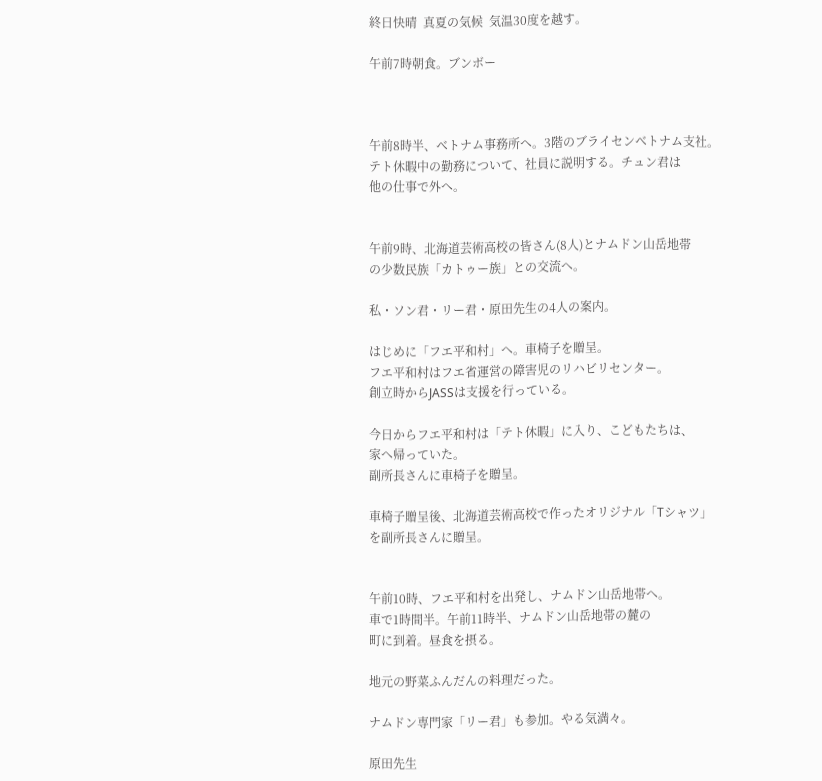終日快晴  真夏の気候  気温30度を越す。

午前7時朝食。ブンボー



午前8時半、ベトナム事務所へ。3階のブライセンベトナム支社。
テト休暇中の勤務について、社員に説明する。チュン君は
他の仕事で外へ。


午前9時、北海道芸術高校の皆さん(8人)とナムドン山岳地帯
の少数民族「カトゥー族」との交流へ。

私・ソン君・リー君・原田先生の4人の案内。

はじめに「フエ平和村」へ。車椅子を贈呈。
フエ平和村はフエ省運営の障害児のリハビリセンター。
創立時からJASSは支援を行っている。

今日からフエ平和村は「テト休暇」に入り、こどもたちは、
家へ帰っていた。
副所長さんに車椅子を贈呈。

車椅子贈呈後、北海道芸術高校で作ったオリジナル「Tシャツ」
を副所長さんに贈呈。


午前10時、フエ平和村を出発し、ナムドン山岳地帯へ。
車で1時間半。午前11時半、ナムドン山岳地帯の麓の
町に到着。昼食を摂る。

地元の野菜ふんだんの料理だった。

ナムドン専門家「リー君」も参加。やる気満々。

原田先生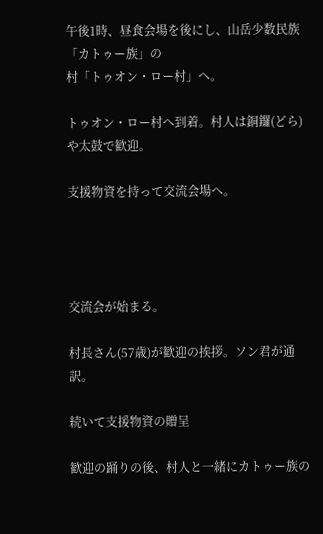午後1時、昼食会場を後にし、山岳少数民族「カトゥー族」の
村「トゥオン・ロー村」へ。

トゥオン・ロー村へ到着。村人は銅鑼(どら)や太鼓で歓迎。

支援物資を持って交流会場へ。




交流会が始まる。

村長さん(57歳)が歓迎の挨拶。ソン君が通訳。

続いて支援物資の贈呈

歓迎の踊りの後、村人と一緒にカトゥー族の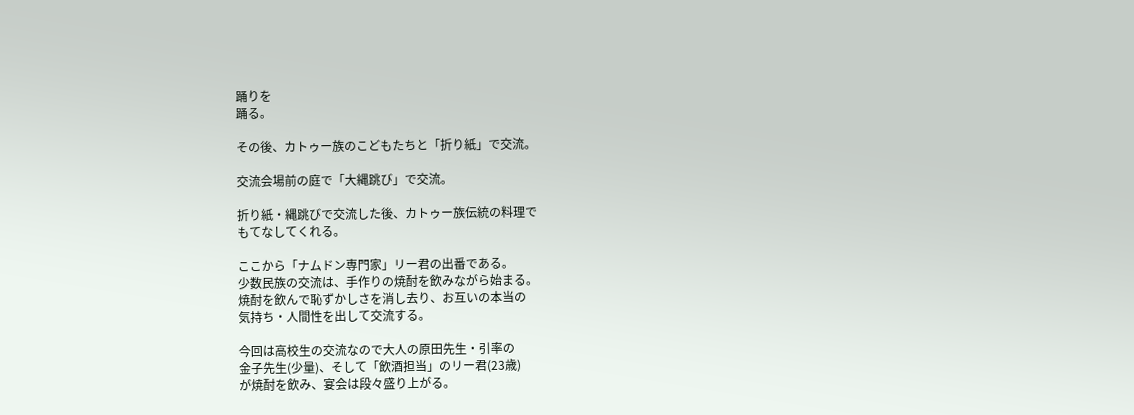踊りを
踊る。

その後、カトゥー族のこどもたちと「折り紙」で交流。

交流会場前の庭で「大縄跳び」で交流。

折り紙・縄跳びで交流した後、カトゥー族伝統の料理で
もてなしてくれる。

ここから「ナムドン専門家」リー君の出番である。
少数民族の交流は、手作りの焼酎を飲みながら始まる。
焼酎を飲んで恥ずかしさを消し去り、お互いの本当の
気持ち・人間性を出して交流する。

今回は高校生の交流なので大人の原田先生・引率の
金子先生(少量)、そして「飲酒担当」のリー君(23歳)
が焼酎を飲み、宴会は段々盛り上がる。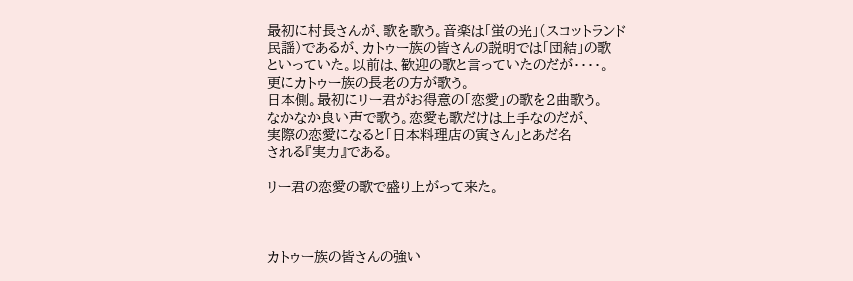最初に村長さんが、歌を歌う。音楽は「蛍の光」(スコットランド
民謡)であるが、カトゥー族の皆さんの説明では「団結」の歌
といっていた。以前は、歓迎の歌と言っていたのだが・・・・。
更にカトゥー族の長老の方が歌う。
日本側。最初にリー君がお得意の「恋愛」の歌を2曲歌う。
なかなか良い声で歌う。恋愛も歌だけは上手なのだが、
実際の恋愛になると「日本料理店の寅さん」とあだ名
される『実力』である。

リー君の恋愛の歌で盛り上がって来た。



カトゥー族の皆さんの強い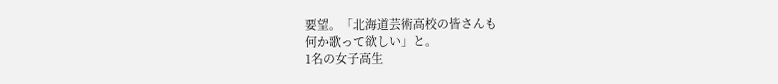要望。「北海道芸術高校の皆さんも
何か歌って欲しい」と。
1名の女子高生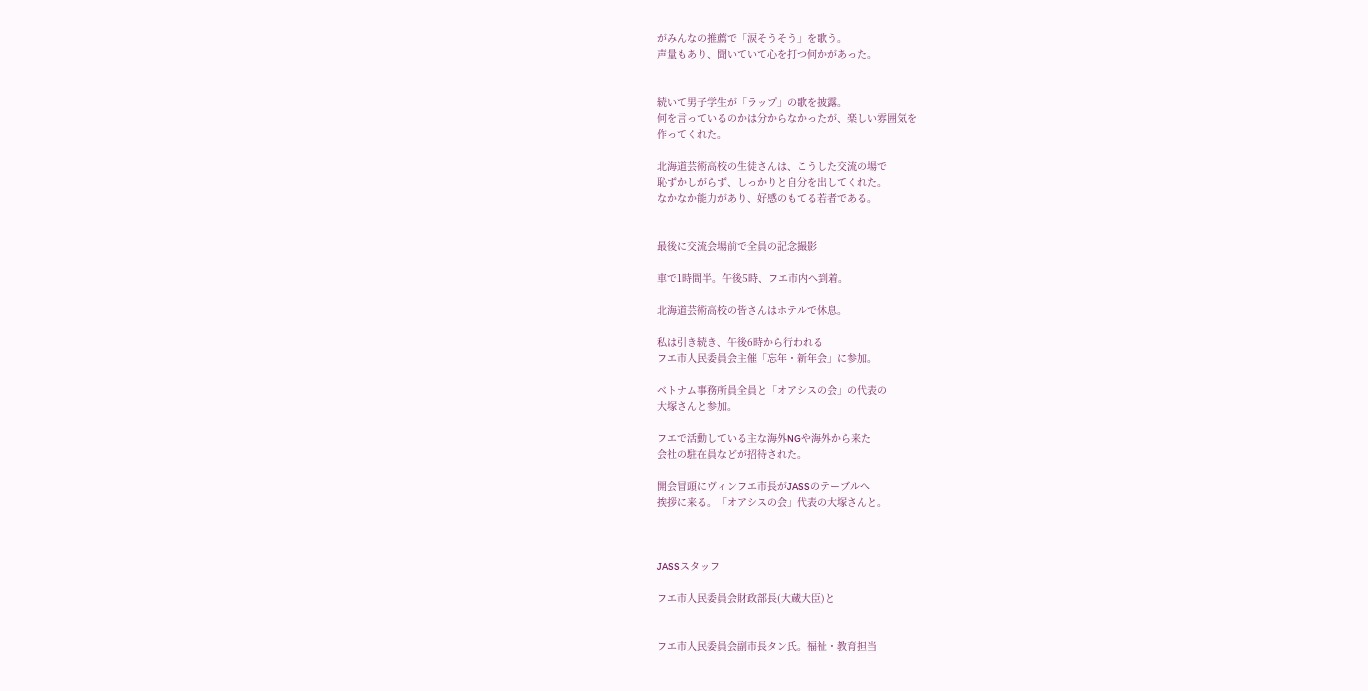がみんなの推薦で「涙そうそう」を歌う。
声量もあり、聞いていて心を打つ何かがあった。


続いて男子学生が「ラップ」の歌を披露。
何を言っているのかは分からなかったが、楽しい雰囲気を
作ってくれた。

北海道芸術高校の生徒さんは、こうした交流の場で
恥ずかしがらず、しっかりと自分を出してくれた。
なかなか能力があり、好感のもてる若者である。


最後に交流会場前で全員の記念撮影

車で1時間半。午後5時、フエ市内へ到着。

北海道芸術高校の皆さんはホテルで休息。

私は引き続き、午後6時から行われる
フエ市人民委員会主催「忘年・新年会」に参加。

ベトナム事務所員全員と「オアシスの会」の代表の
大塚さんと参加。

フエで活動している主な海外NGや海外から来た
会社の駐在員などが招待された。

開会冒頭にヴィンフエ市長がJASSのテーブルへ
挨拶に来る。「オアシスの会」代表の大塚さんと。



JASSスタッフ

フエ市人民委員会財政部長(大蔵大臣)と


フエ市人民委員会副市長タン氏。福祉・教育担当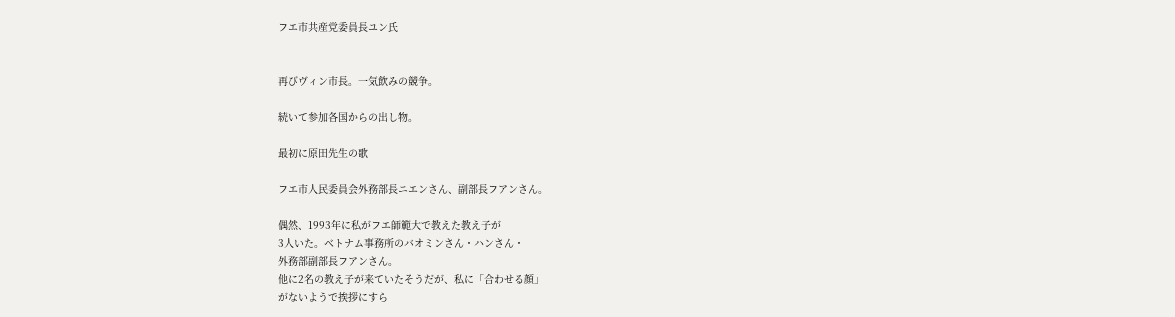フエ市共産党委員長ユン氏


再びヴィン市長。一気飲みの競争。

続いて参加各国からの出し物。

最初に原田先生の歌

フエ市人民委員会外務部長ニエンさん、副部長フアンさん。

偶然、1993年に私がフエ師範大で教えた教え子が
3人いた。ベトナム事務所のバオミンさん・ハンさん・
外務部副部長フアンさん。
他に2名の教え子が来ていたそうだが、私に「合わせる顔」
がないようで挨拶にすら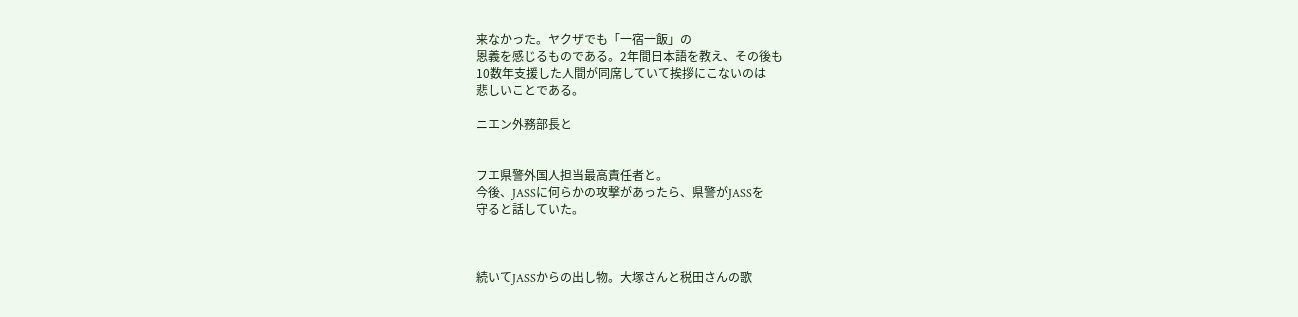来なかった。ヤクザでも「一宿一飯」の
恩義を感じるものである。2年間日本語を教え、その後も
10数年支援した人間が同席していて挨拶にこないのは
悲しいことである。

ニエン外務部長と


フエ県警外国人担当最高責任者と。
今後、JASSに何らかの攻撃があったら、県警がJASSを
守ると話していた。



続いてJASSからの出し物。大塚さんと税田さんの歌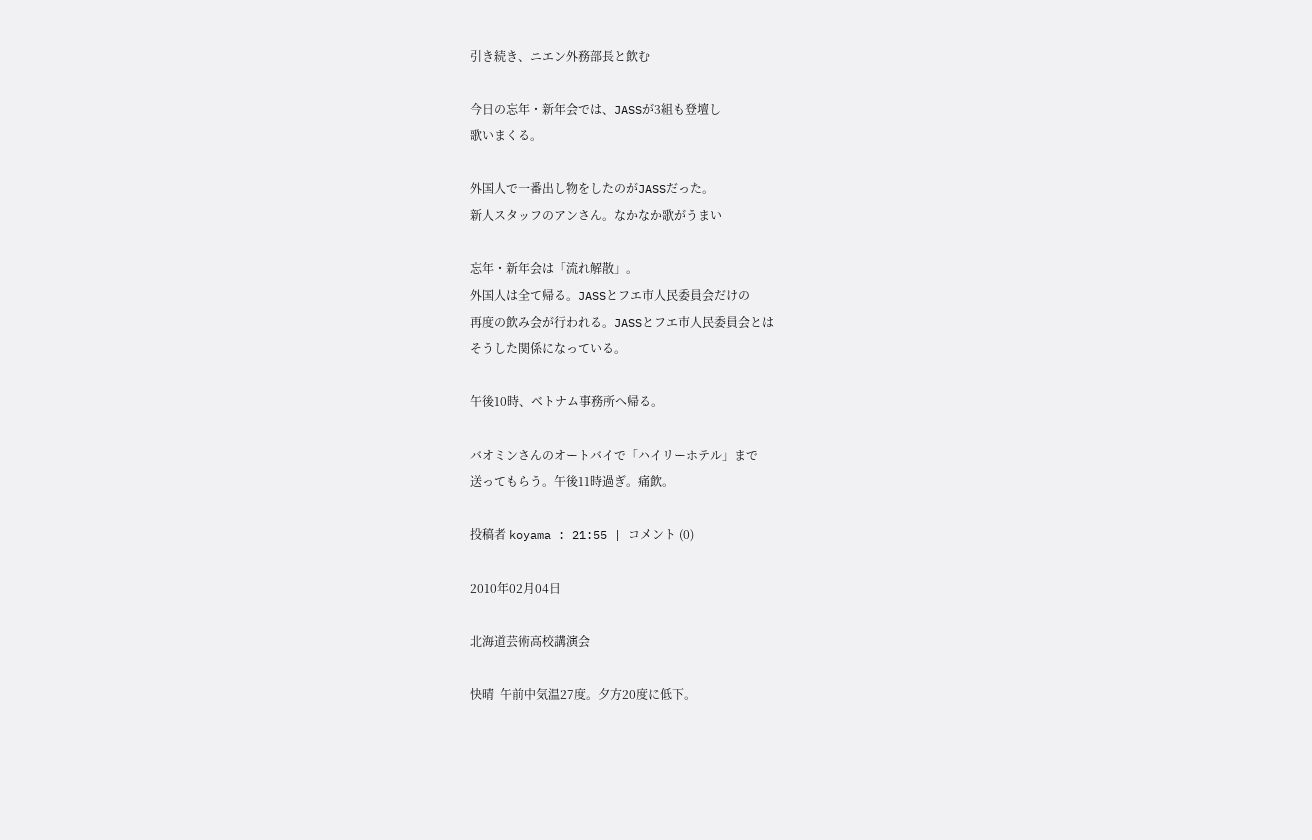引き続き、ニエン外務部長と飲む

今日の忘年・新年会では、JASSが3組も登壇し
歌いまくる。

外国人で一番出し物をしたのがJASSだった。
新人スタッフのアンさん。なかなか歌がうまい

忘年・新年会は「流れ解散」。
外国人は全て帰る。JASSとフエ市人民委員会だけの
再度の飲み会が行われる。JASSとフエ市人民委員会とは
そうした関係になっている。

午後10時、ベトナム事務所へ帰る。

バオミンさんのオートバイで「ハイリーホテル」まで
送ってもらう。午後11時過ぎ。痛飲。

投稿者 koyama : 21:55 | コメント (0)

2010年02月04日

北海道芸術高校講演会

快晴  午前中気温27度。夕方20度に低下。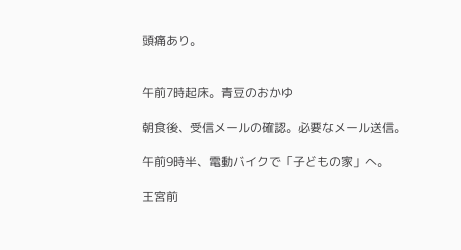頭痛あり。


午前7時起床。青豆のおかゆ

朝食後、受信メールの確認。必要なメール送信。

午前9時半、電動バイクで「子どもの家」へ。

王宮前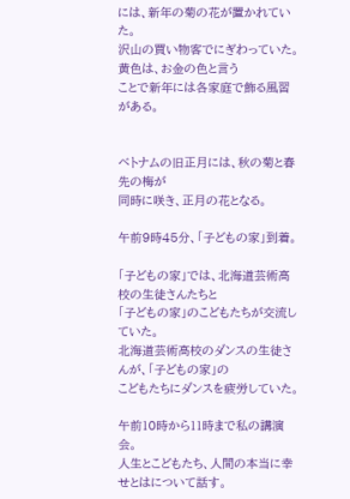には、新年の菊の花が置かれていた。
沢山の買い物客でにぎわっていた。黄色は、お金の色と言う
ことで新年には各家庭で飾る風習がある。


ベトナムの旧正月には、秋の菊と春先の梅が
同時に咲き、正月の花となる。

午前9時45分、「子どもの家」到着。

「子どもの家」では、北海道芸術高校の生徒さんたちと
「子どもの家」のこどもたちが交流していた。
北海道芸術高校のダンスの生徒さんが、「子どもの家」の
こどもたちにダンスを疲労していた。

午前10時から11時まで私の講演会。
人生とこどもたち、人間の本当に幸せとはについて話す。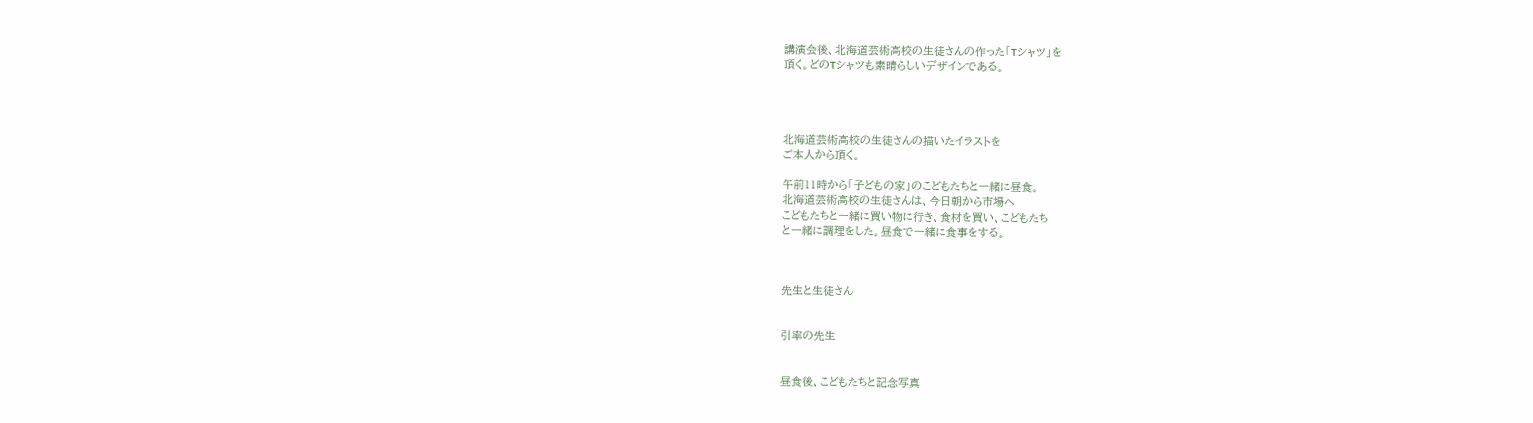講演会後、北海道芸術高校の生徒さんの作った「Tシャツ」を
頂く。どのTシャツも素晴らしいデザインである。




北海道芸術高校の生徒さんの描いたイラストを
ご本人から頂く。

午前11時から「子どもの家」のこどもたちと一緒に昼食。
北海道芸術高校の生徒さんは、今日朝から市場へ
こどもたちと一緒に買い物に行き、食材を買い、こどもたち
と一緒に調理をした。昼食で一緒に食事をする。



先生と生徒さん


引率の先生


昼食後、こどもたちと記念写真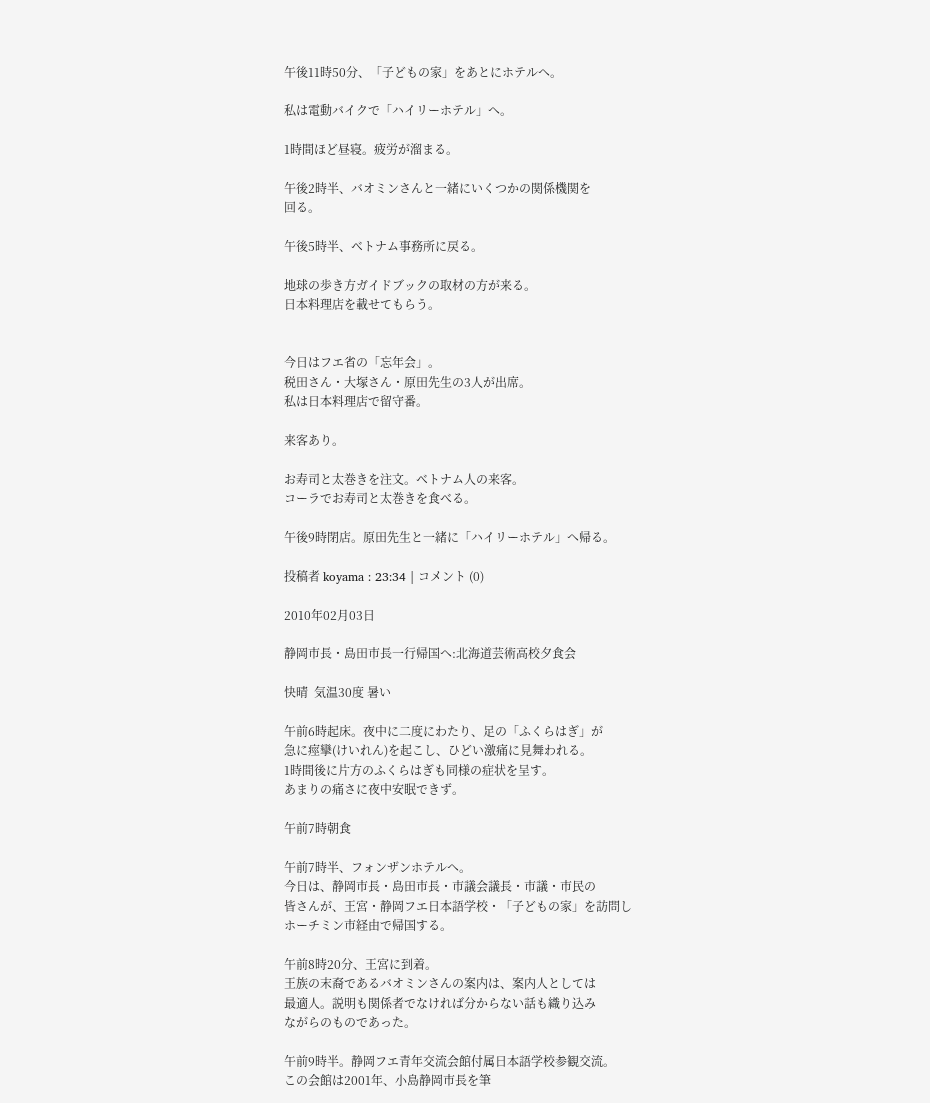午後11時50分、「子どもの家」をあとにホテルへ。

私は電動バイクで「ハイリーホテル」へ。

1時間ほど昼寝。疲労が溜まる。

午後2時半、バオミンさんと一緒にいくつかの関係機関を
回る。

午後5時半、ベトナム事務所に戻る。

地球の歩き方ガイドブックの取材の方が来る。
日本料理店を載せてもらう。


今日はフエ省の「忘年会」。
税田さん・大塚さん・原田先生の3人が出席。
私は日本料理店で留守番。

来客あり。

お寿司と太巻きを注文。ベトナム人の来客。
コーラでお寿司と太巻きを食べる。

午後9時閉店。原田先生と一緒に「ハイリーホテル」へ帰る。

投稿者 koyama : 23:34 | コメント (0)

2010年02月03日

静岡市長・島田市長一行帰国へ:北海道芸術高校夕食会

快晴  気温30度 暑い

午前6時起床。夜中に二度にわたり、足の「ふくらはぎ」が
急に痙攣(けいれん)を起こし、ひどい激痛に見舞われる。
1時間後に片方のふくらはぎも同様の症状を呈す。
あまりの痛さに夜中安眠できず。

午前7時朝食

午前7時半、フォンザンホテルへ。
今日は、静岡市長・島田市長・市議会議長・市議・市民の
皆さんが、王宮・静岡フエ日本語学校・「子どもの家」を訪問し
ホーチミン市経由で帰国する。

午前8時20分、王宮に到着。
王族の末裔であるバオミンさんの案内は、案内人としては
最適人。説明も関係者でなければ分からない話も織り込み
ながらのものであった。

午前9時半。静岡フエ青年交流会館付属日本語学校参観交流。
この会館は2001年、小島静岡市長を筆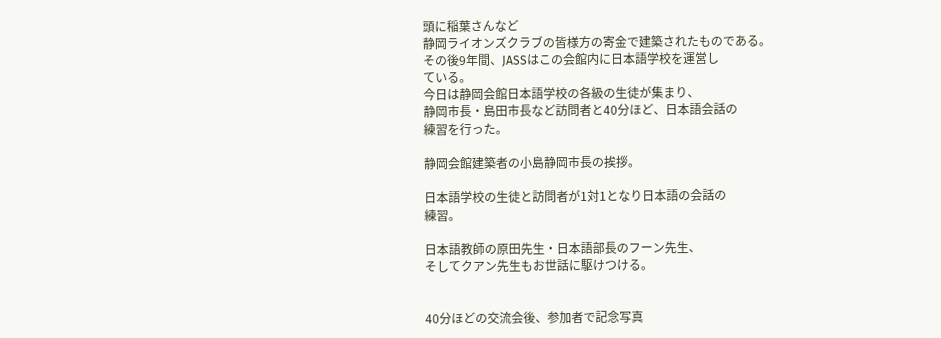頭に稲葉さんなど
静岡ライオンズクラブの皆様方の寄金で建築されたものである。
その後9年間、JASSはこの会館内に日本語学校を運営し
ている。
今日は静岡会館日本語学校の各級の生徒が集まり、
静岡市長・島田市長など訪問者と40分ほど、日本語会話の
練習を行った。

静岡会館建築者の小島静岡市長の挨拶。

日本語学校の生徒と訪問者が1対1となり日本語の会話の
練習。

日本語教師の原田先生・日本語部長のフーン先生、
そしてクアン先生もお世話に駆けつける。


40分ほどの交流会後、参加者で記念写真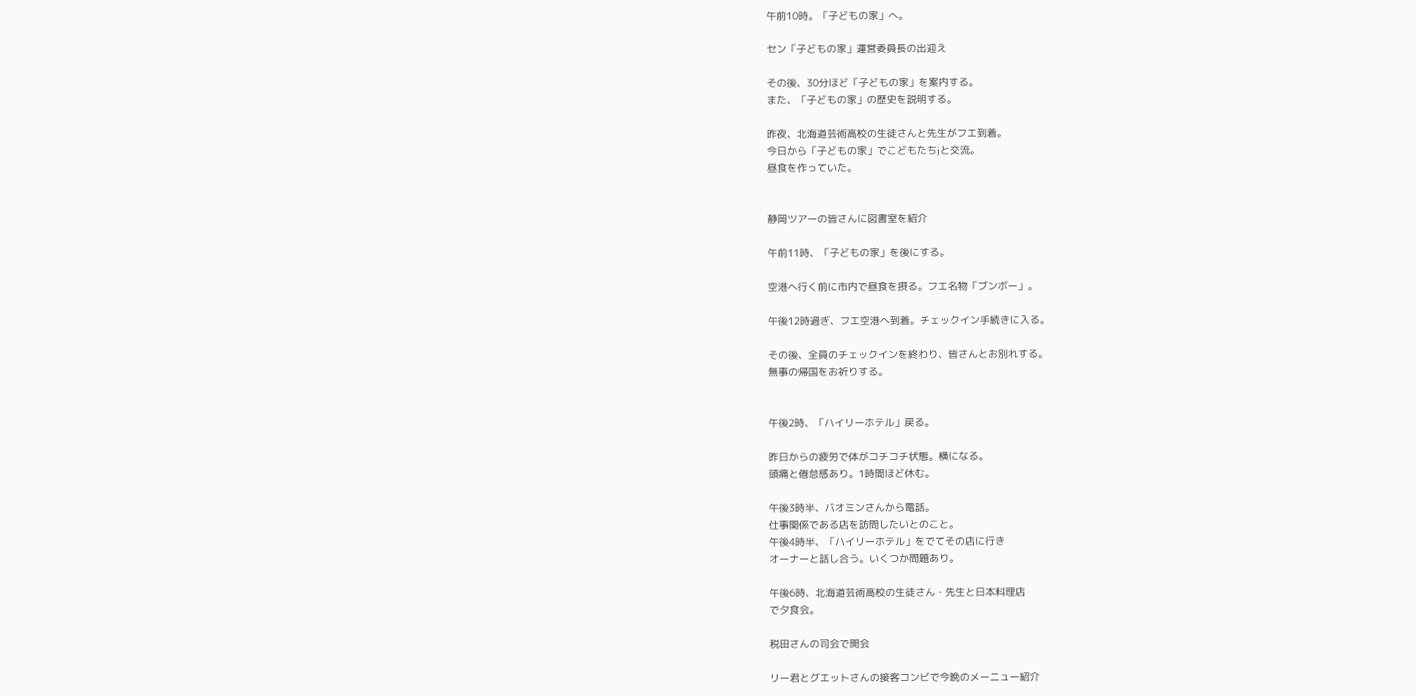午前10時。「子どもの家」へ。

セン「子どもの家」運営委員長の出迎え

その後、30分ほど「子どもの家」を案内する。
また、「子どもの家」の歴史を説明する。

昨夜、北海道芸術高校の生徒さんと先生がフエ到着。
今日から「子どもの家」でこどもたちjと交流。
昼食を作っていた。


静岡ツアーの皆さんに図書室を紹介

午前11時、「子どもの家」を後にする。

空港へ行く前に市内で昼食を摂る。フエ名物「ブンボー」。

午後12時過ぎ、フエ空港へ到着。チェックイン手続きに入る。

その後、全員のチェックインを終わり、皆さんとお別れする。
無事の帰国をお祈りする。


午後2時、「ハイリーホテル」戻る。

昨日からの疲労で体がコチコチ状態。横になる。
頭痛と倦怠感あり。1時間ほど休む。

午後3時半、バオミンさんから電話。
仕事関係である店を訪問したいとのこと。
午後4時半、「ハイリーホテル」をでてその店に行き
オーナーと話し合う。いくつか問題あり。

午後6時、北海道芸術高校の生徒さん・先生と日本料理店
で夕食会。

税田さんの司会で開会

リー君とグエットさんの接客コンビで今晩のメーニュー紹介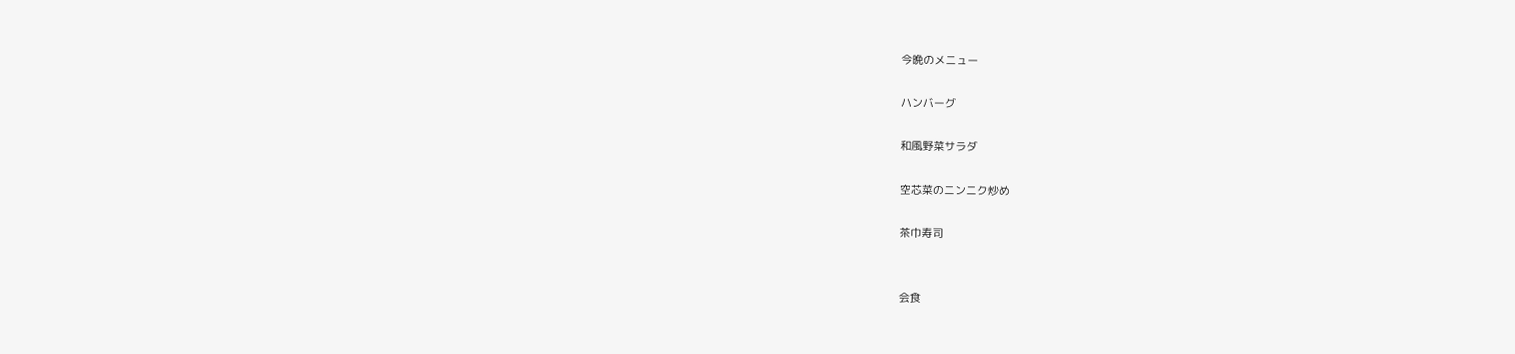今晩のメニュー

ハンバーグ

和風野菜サラダ

空芯菜のニンニク炒め

茶巾寿司


会食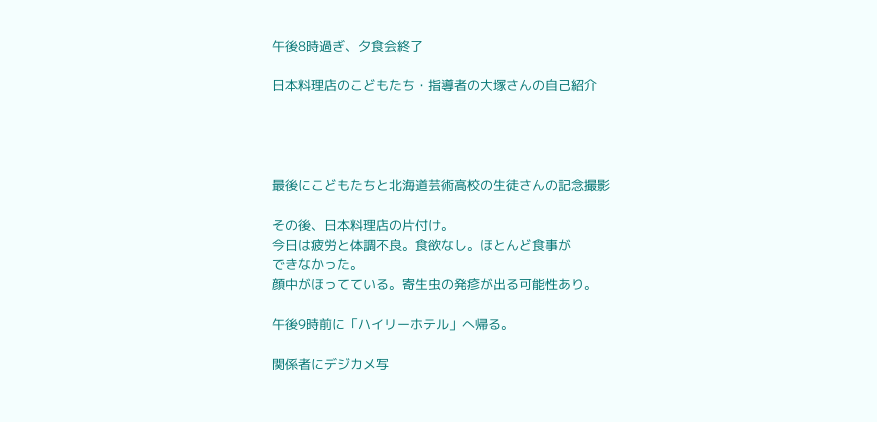午後8時過ぎ、夕食会終了

日本料理店のこどもたち・指導者の大塚さんの自己紹介




最後にこどもたちと北海道芸術高校の生徒さんの記念撮影

その後、日本料理店の片付け。
今日は疲労と体調不良。食欲なし。ほとんど食事が
できなかった。
顔中がほってている。寄生虫の発疹が出る可能性あり。

午後9時前に「ハイリーホテル」へ帰る。

関係者にデジカメ写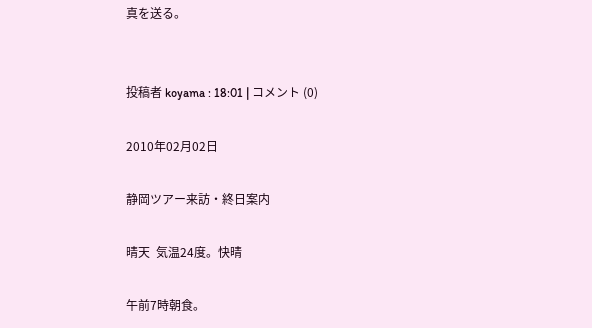真を送る。


投稿者 koyama : 18:01 | コメント (0)

2010年02月02日

静岡ツアー来訪・終日案内

晴天  気温24度。快晴

午前7時朝食。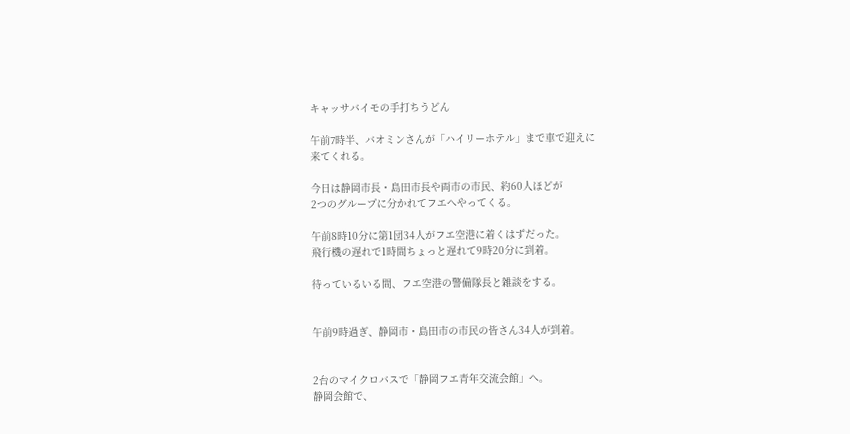キャッサバイモの手打ちうどん

午前7時半、バオミンさんが「ハイリーホテル」まで車で迎えに
来てくれる。

今日は静岡市長・島田市長や両市の市民、約60人ほどが
2つのグループに分かれてフエへやってくる。

午前8時10分に第1団34人がフエ空港に着くはずだった。
飛行機の遅れで1時間ちょっと遅れて9時20分に到着。

待っているいる間、フエ空港の警備隊長と雑談をする。


午前9時過ぎ、静岡市・島田市の市民の皆さん34人が到着。


2台のマイクロバスで「静岡フエ青年交流会館」へ。
静岡会館で、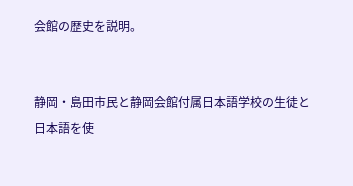会館の歴史を説明。


静岡・島田市民と静岡会館付属日本語学校の生徒と
日本語を使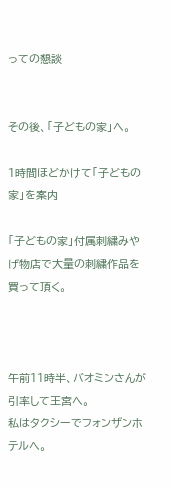っての懇談


その後、「子どもの家」へ。

1時間ほどかけて「子どもの家」を案内

「子どもの家」付属刺繍みやげ物店で大量の刺繍作品を
買って頂く。



午前11時半、バオミンさんが引率して王宮へ。
私はタクシーでフォンザンホテルへ。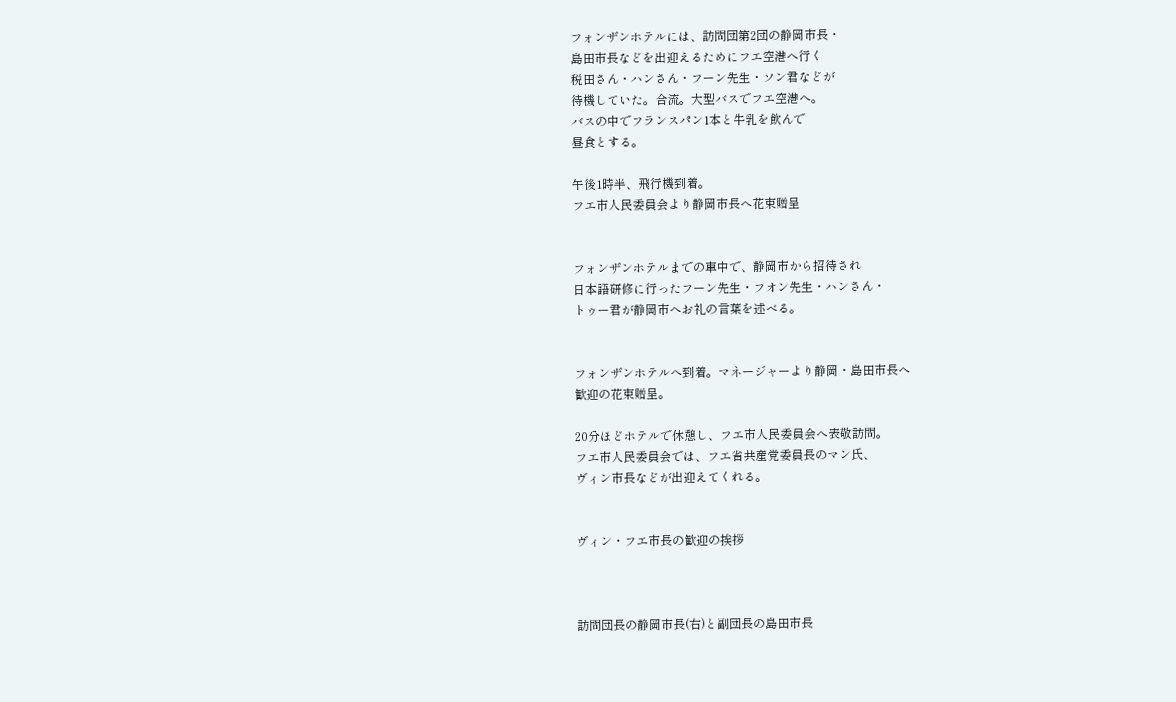フォンザンホテルには、訪問団第2団の静岡市長・
島田市長などを出迎えるためにフエ空港へ行く
税田さん・ハンさん・フーン先生・ソン君などが
待機していた。合流。大型バスでフエ空港へ。
バスの中でフランスパン1本と牛乳を飲んで
昼食とする。

午後1時半、飛行機到着。
フエ市人民委員会より静岡市長へ花束贈呈


フォンザンホテルまでの車中で、静岡市から招待され
日本語研修に行ったフーン先生・フオン先生・ハンさん・
トゥー君が静岡市へお礼の言葉を述べる。


フォンザンホテルへ到着。マネージャーより静岡・島田市長へ
歓迎の花束贈呈。

20分ほどホテルで休憩し、フエ市人民委員会へ表敬訪問。
フエ市人民委員会では、フエ省共産党委員長のマン氏、
ヴィン市長などが出迎えてくれる。


ヴィン・フエ市長の歓迎の挨拶



訪問団長の静岡市長(右)と副団長の島田市長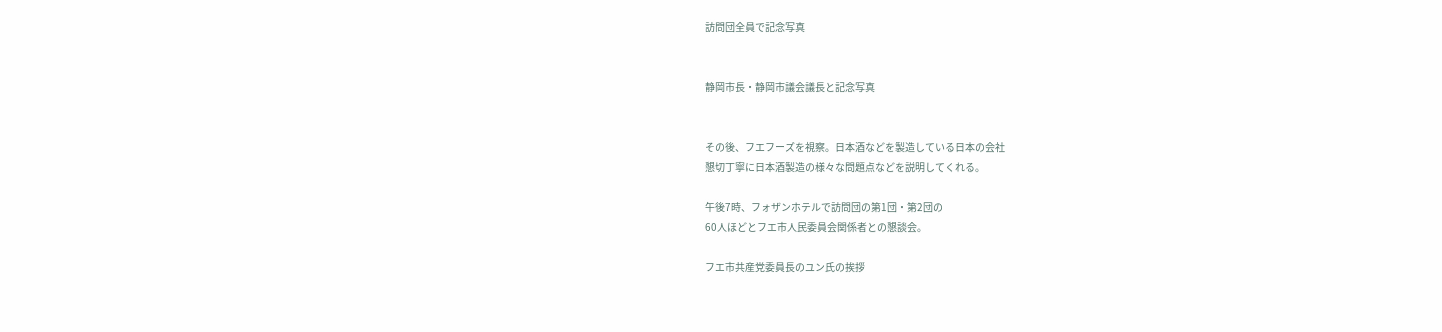訪問団全員で記念写真


静岡市長・静岡市議会議長と記念写真


その後、フエフーズを視察。日本酒などを製造している日本の会社
懇切丁寧に日本酒製造の様々な問題点などを説明してくれる。

午後7時、フォザンホテルで訪問団の第1団・第2団の
60人ほどとフエ市人民委員会関係者との懇談会。

フエ市共産党委員長のユン氏の挨拶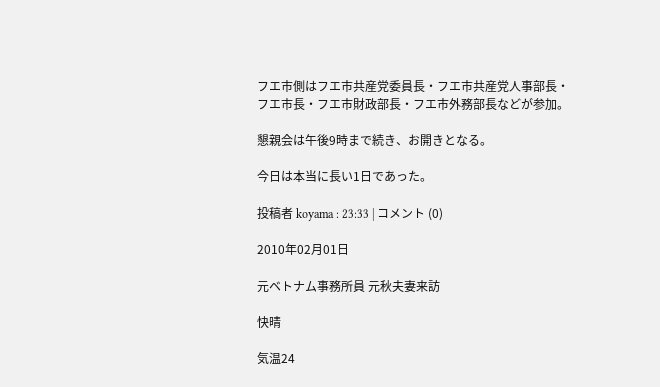フエ市側はフエ市共産党委員長・フエ市共産党人事部長・
フエ市長・フエ市財政部長・フエ市外務部長などが参加。

懇親会は午後9時まで続き、お開きとなる。

今日は本当に長い1日であった。

投稿者 koyama : 23:33 | コメント (0)

2010年02月01日

元ベトナム事務所員 元秋夫妻来訪

快晴

気温24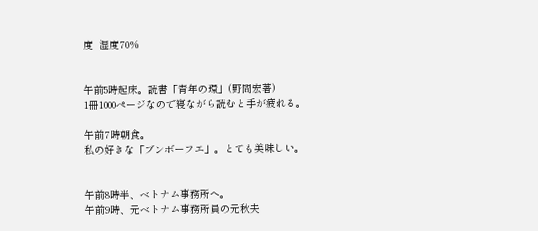度  湿度70%


午前5時起床。読書「青年の環」(野間宏著)
1冊1000ぺージなので寝ながら読むと手が疲れる。

午前7時朝食。
私の好きな「ブンボーフエ」。とても美味しい。


午前8時半、ベトナム事務所へ。
午前9時、元ベトナム事務所員の元秋夫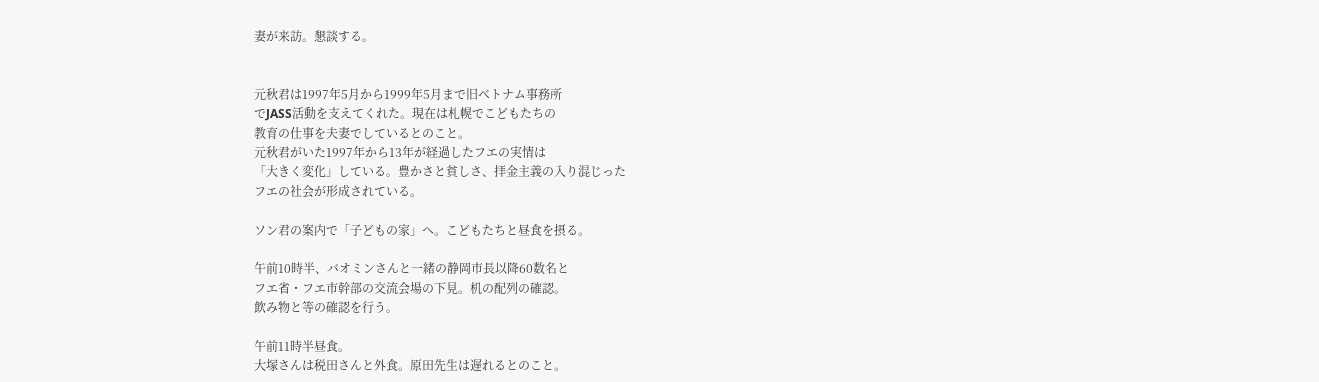妻が来訪。懇談する。


元秋君は1997年5月から1999年5月まで旧ベトナム事務所
でJASS活動を支えてくれた。現在は札幌でこどもたちの
教育の仕事を夫妻でしているとのこと。
元秋君がいた1997年から13年が経過したフエの実情は
「大きく変化」している。豊かさと貧しさ、拝金主義の入り混じった
フエの社会が形成されている。

ソン君の案内で「子どもの家」へ。こどもたちと昼食を摂る。

午前10時半、バオミンさんと一緒の静岡市長以降60数名と
フエ省・フエ市幹部の交流会場の下見。机の配列の確認。
飲み物と等の確認を行う。

午前11時半昼食。
大塚さんは税田さんと外食。原田先生は遅れるとのこと。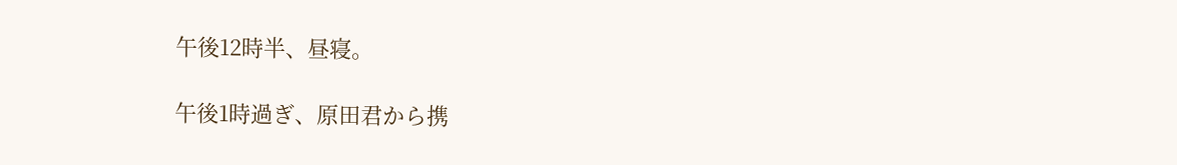午後12時半、昼寝。

午後1時過ぎ、原田君から携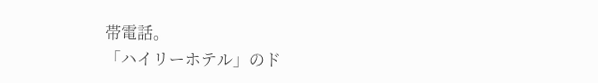帯電話。
「ハイリーホテル」のド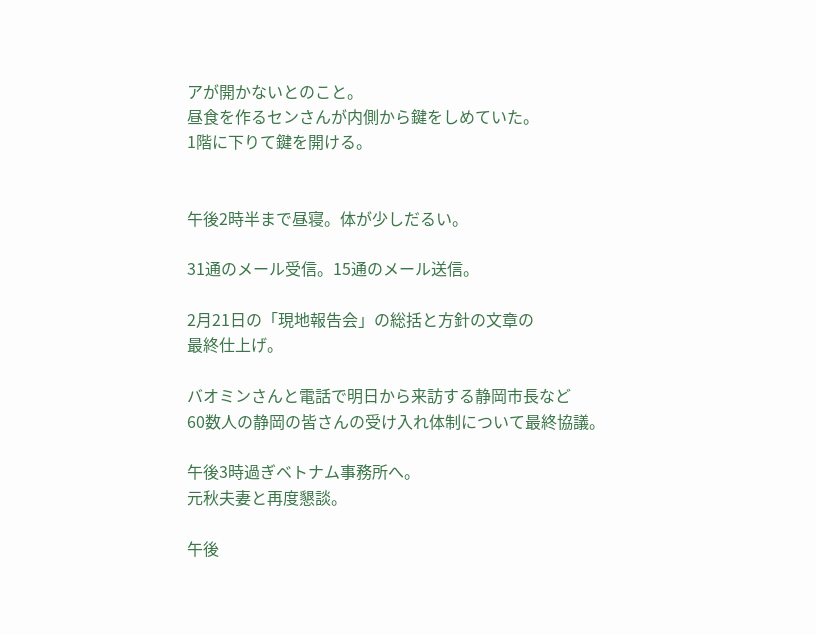アが開かないとのこと。
昼食を作るセンさんが内側から鍵をしめていた。
1階に下りて鍵を開ける。


午後2時半まで昼寝。体が少しだるい。

31通のメール受信。15通のメール送信。

2月21日の「現地報告会」の総括と方針の文章の
最終仕上げ。

バオミンさんと電話で明日から来訪する静岡市長など
60数人の静岡の皆さんの受け入れ体制について最終協議。

午後3時過ぎベトナム事務所へ。
元秋夫妻と再度懇談。

午後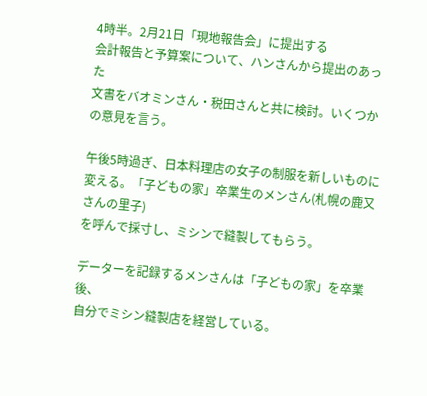4時半。2月21日「現地報告会」に提出する
会計報告と予算案について、ハンさんから提出のあった
文書をバオミンさん・税田さんと共に検討。いくつかの意見を言う。

午後5時過ぎ、日本料理店の女子の制服を新しいものに
変える。「子どもの家」卒業生のメンさん(札幌の鹿又さんの里子)
を呼んで採寸し、ミシンで縫製してもらう。

データーを記録するメンさんは「子どもの家」を卒業後、
自分でミシン縫製店を経営している。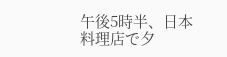午後5時半、日本料理店で夕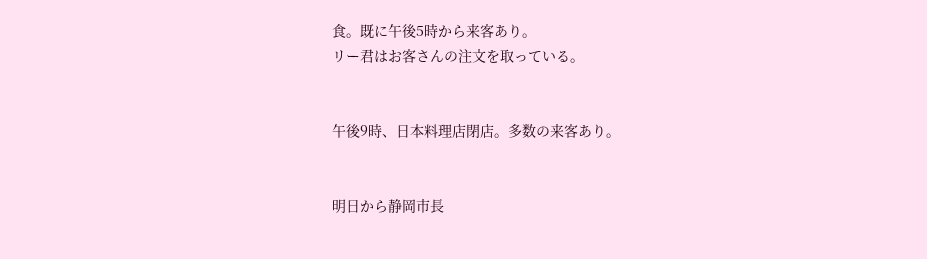食。既に午後5時から来客あり。
リー君はお客さんの注文を取っている。


午後9時、日本料理店閉店。多数の来客あり。


明日から静岡市長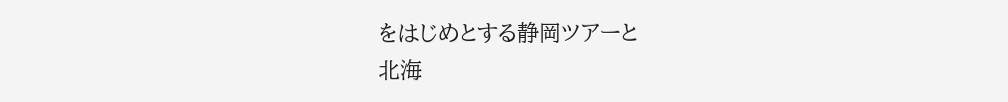をはじめとする静岡ツアーと
北海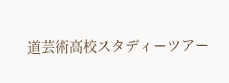道芸術高校スタディーツアー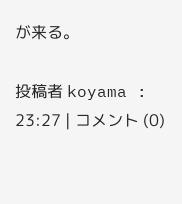が来る。

投稿者 koyama : 23:27 | コメント (0)